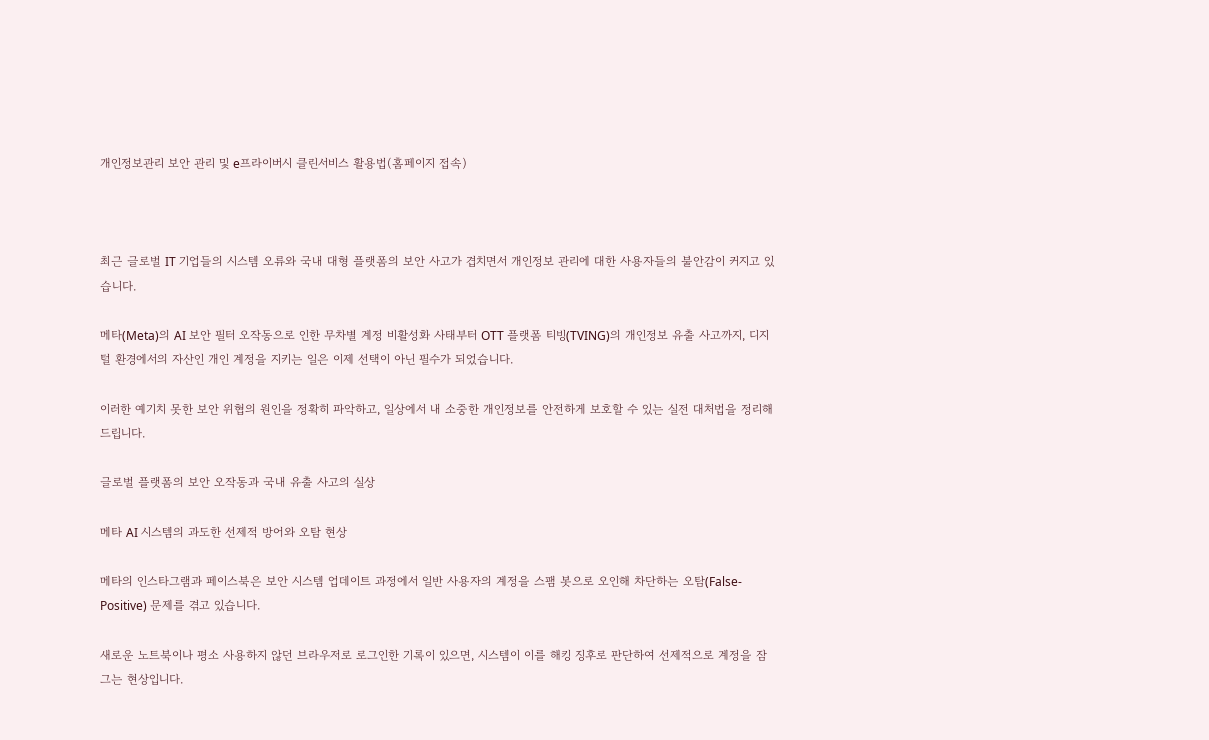개인정보관리 보안 관리 및 e프라이버시 클린서비스 활용법(홈페이지 접속)



최근 글로벌 IT 기업들의 시스템 오류와 국내 대형 플랫폼의 보안 사고가 겹치면서 개인정보 관리에 대한 사용자들의 불안감이 커지고 있습니다.

메타(Meta)의 AI 보안 필터 오작동으로 인한 무차별 계정 비활성화 사태부터 OTT 플랫폼 티빙(TVING)의 개인정보 유출 사고까지, 디지털 환경에서의 자산인 개인 계정을 지키는 일은 이제 선택이 아닌 필수가 되었습니다.

이러한 예기치 못한 보안 위협의 원인을 정확히 파악하고, 일상에서 내 소중한 개인정보를 안전하게 보호할 수 있는 실전 대처법을 정리해 드립니다.

글로벌 플랫폼의 보안 오작동과 국내 유출 사고의 실상

메타 AI 시스템의 과도한 선제적 방어와 오탐 현상

메타의 인스타그램과 페이스북은 보안 시스템 업데이트 과정에서 일반 사용자의 계정을 스팸 봇으로 오인해 차단하는 오탐(False-Positive) 문제를 겪고 있습니다.

새로운 노트북이나 평소 사용하지 않던 브라우저로 로그인한 기록이 있으면, 시스템이 이를 해킹 징후로 판단하여 선제적으로 계정을 잠그는 현상입니다.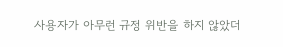사용자가 아무런 규정 위반을 하지 않았더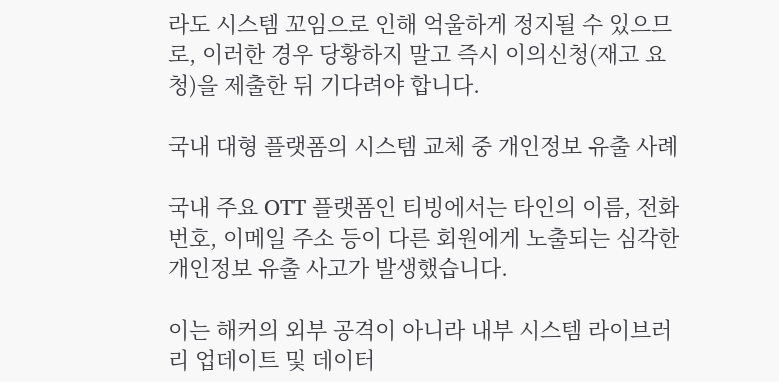라도 시스템 꼬임으로 인해 억울하게 정지될 수 있으므로, 이러한 경우 당황하지 말고 즉시 이의신청(재고 요청)을 제출한 뒤 기다려야 합니다.

국내 대형 플랫폼의 시스템 교체 중 개인정보 유출 사례

국내 주요 OTT 플랫폼인 티빙에서는 타인의 이름, 전화번호, 이메일 주소 등이 다른 회원에게 노출되는 심각한 개인정보 유출 사고가 발생했습니다.

이는 해커의 외부 공격이 아니라 내부 시스템 라이브러리 업데이트 및 데이터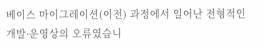베이스 마이그레이션(이전) 과정에서 일어난 전형적인 개발·운영상의 오류였습니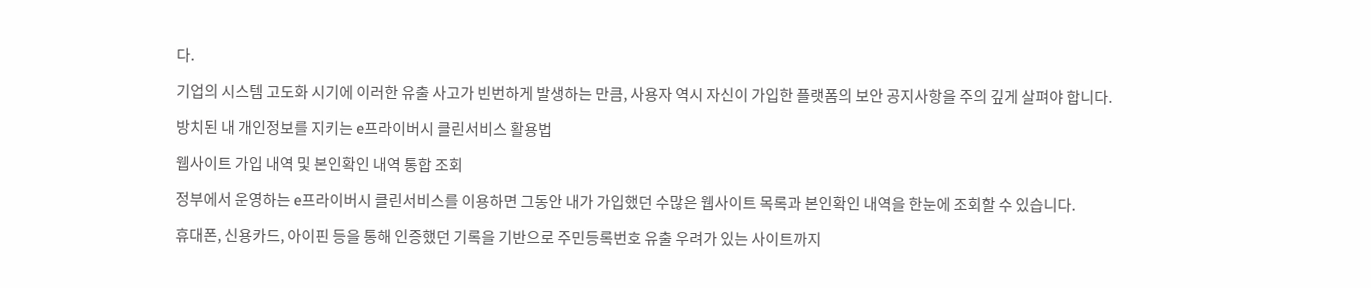다.

기업의 시스템 고도화 시기에 이러한 유출 사고가 빈번하게 발생하는 만큼, 사용자 역시 자신이 가입한 플랫폼의 보안 공지사항을 주의 깊게 살펴야 합니다.

방치된 내 개인정보를 지키는 e프라이버시 클린서비스 활용법

웹사이트 가입 내역 및 본인확인 내역 통합 조회

정부에서 운영하는 e프라이버시 클린서비스를 이용하면 그동안 내가 가입했던 수많은 웹사이트 목록과 본인확인 내역을 한눈에 조회할 수 있습니다.

휴대폰, 신용카드, 아이핀 등을 통해 인증했던 기록을 기반으로 주민등록번호 유출 우려가 있는 사이트까지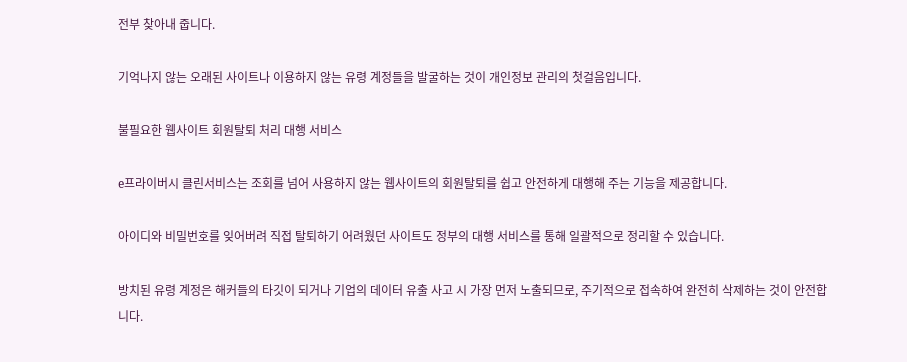전부 찾아내 줍니다.

기억나지 않는 오래된 사이트나 이용하지 않는 유령 계정들을 발굴하는 것이 개인정보 관리의 첫걸음입니다.

불필요한 웹사이트 회원탈퇴 처리 대행 서비스

e프라이버시 클린서비스는 조회를 넘어 사용하지 않는 웹사이트의 회원탈퇴를 쉽고 안전하게 대행해 주는 기능을 제공합니다.

아이디와 비밀번호를 잊어버려 직접 탈퇴하기 어려웠던 사이트도 정부의 대행 서비스를 통해 일괄적으로 정리할 수 있습니다.

방치된 유령 계정은 해커들의 타깃이 되거나 기업의 데이터 유출 사고 시 가장 먼저 노출되므로, 주기적으로 접속하여 완전히 삭제하는 것이 안전합니다.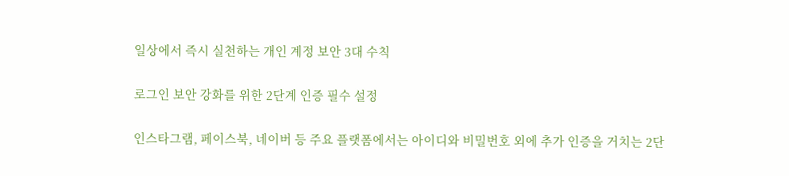일상에서 즉시 실천하는 개인 계정 보안 3대 수칙

로그인 보안 강화를 위한 2단계 인증 필수 설정

인스타그램, 페이스북, 네이버 등 주요 플랫폼에서는 아이디와 비밀번호 외에 추가 인증을 거치는 2단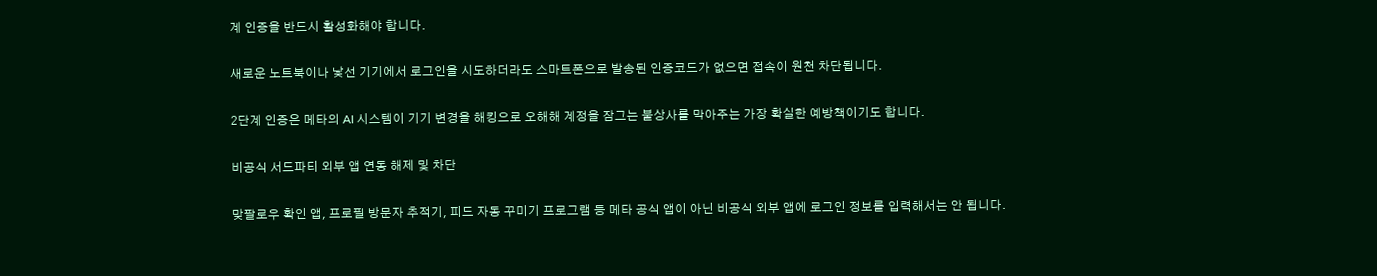계 인증을 반드시 활성화해야 합니다.

새로운 노트북이나 낯선 기기에서 로그인을 시도하더라도 스마트폰으로 발송된 인증코드가 없으면 접속이 원천 차단됩니다.

2단계 인증은 메타의 AI 시스템이 기기 변경을 해킹으로 오해해 계정을 잠그는 불상사를 막아주는 가장 확실한 예방책이기도 합니다.

비공식 서드파티 외부 앱 연동 해제 및 차단

맞팔로우 확인 앱, 프로필 방문자 추적기, 피드 자동 꾸미기 프로그램 등 메타 공식 앱이 아닌 비공식 외부 앱에 로그인 정보를 입력해서는 안 됩니다.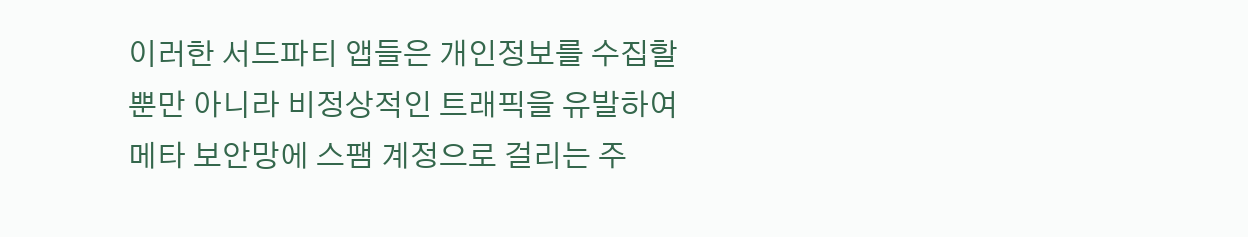이러한 서드파티 앱들은 개인정보를 수집할 뿐만 아니라 비정상적인 트래픽을 유발하여 메타 보안망에 스팸 계정으로 걸리는 주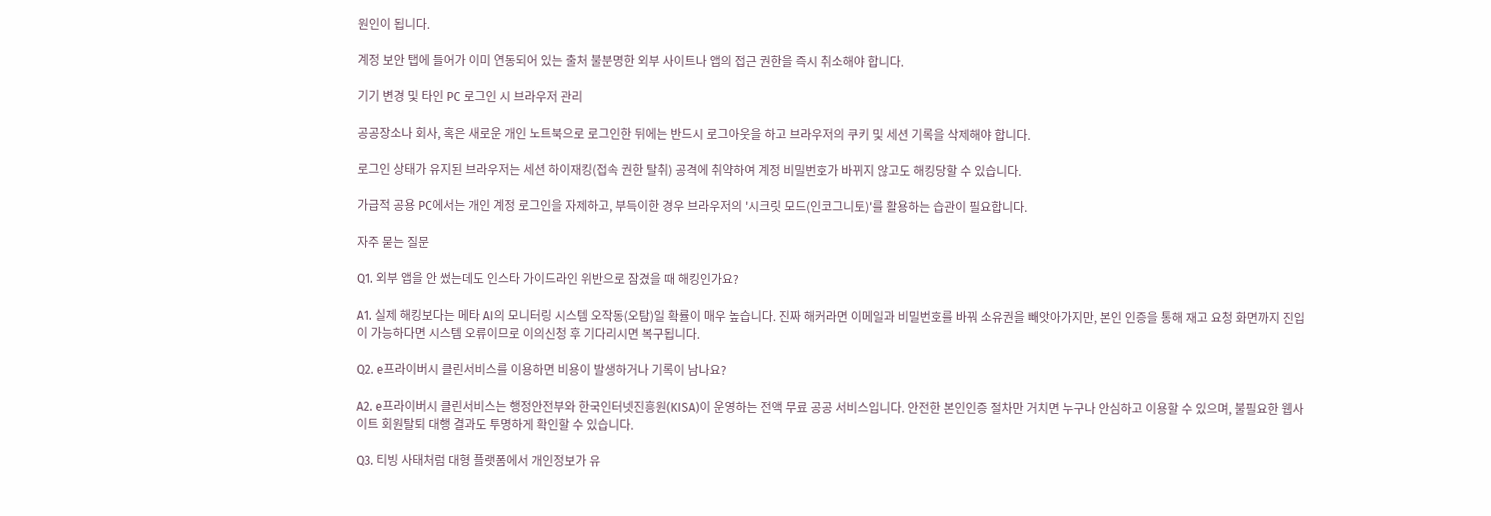원인이 됩니다.

계정 보안 탭에 들어가 이미 연동되어 있는 출처 불분명한 외부 사이트나 앱의 접근 권한을 즉시 취소해야 합니다.

기기 변경 및 타인 PC 로그인 시 브라우저 관리

공공장소나 회사, 혹은 새로운 개인 노트북으로 로그인한 뒤에는 반드시 로그아웃을 하고 브라우저의 쿠키 및 세션 기록을 삭제해야 합니다.

로그인 상태가 유지된 브라우저는 세션 하이재킹(접속 권한 탈취) 공격에 취약하여 계정 비밀번호가 바뀌지 않고도 해킹당할 수 있습니다.

가급적 공용 PC에서는 개인 계정 로그인을 자제하고, 부득이한 경우 브라우저의 '시크릿 모드(인코그니토)'를 활용하는 습관이 필요합니다.

자주 묻는 질문

Q1. 외부 앱을 안 썼는데도 인스타 가이드라인 위반으로 잠겼을 때 해킹인가요?

A1. 실제 해킹보다는 메타 AI의 모니터링 시스템 오작동(오탐)일 확률이 매우 높습니다. 진짜 해커라면 이메일과 비밀번호를 바꿔 소유권을 빼앗아가지만, 본인 인증을 통해 재고 요청 화면까지 진입이 가능하다면 시스템 오류이므로 이의신청 후 기다리시면 복구됩니다.

Q2. e프라이버시 클린서비스를 이용하면 비용이 발생하거나 기록이 남나요?

A2. e프라이버시 클린서비스는 행정안전부와 한국인터넷진흥원(KISA)이 운영하는 전액 무료 공공 서비스입니다. 안전한 본인인증 절차만 거치면 누구나 안심하고 이용할 수 있으며, 불필요한 웹사이트 회원탈퇴 대행 결과도 투명하게 확인할 수 있습니다.

Q3. 티빙 사태처럼 대형 플랫폼에서 개인정보가 유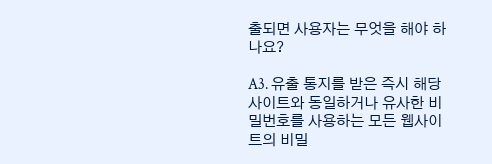출되면 사용자는 무엇을 해야 하나요?

A3. 유출 통지를 받은 즉시 해당 사이트와 동일하거나 유사한 비밀번호를 사용하는 모든 웹사이트의 비밀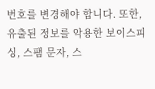번호를 변경해야 합니다. 또한, 유출된 정보를 악용한 보이스피싱, 스팸 문자, 스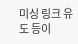미싱 링크 유도 등이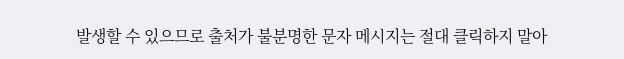발생할 수 있으므로 출처가 불분명한 문자 메시지는 절대 클릭하지 말아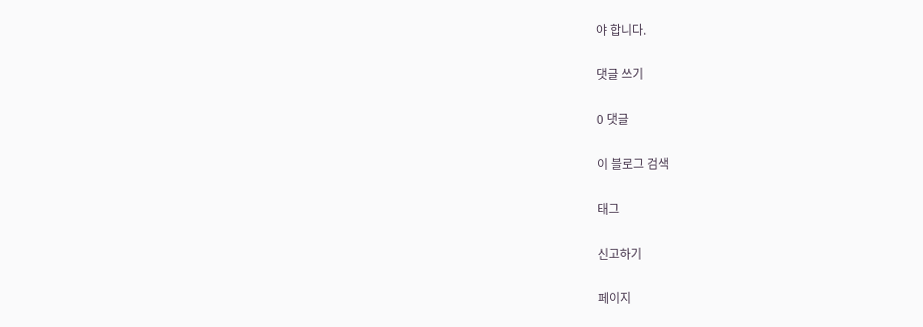야 합니다.

댓글 쓰기

0 댓글

이 블로그 검색

태그

신고하기

페이지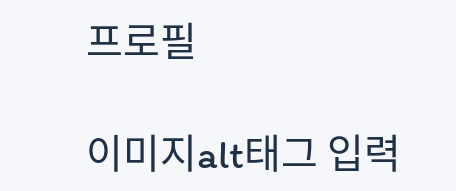프로필

이미지alt태그 입력